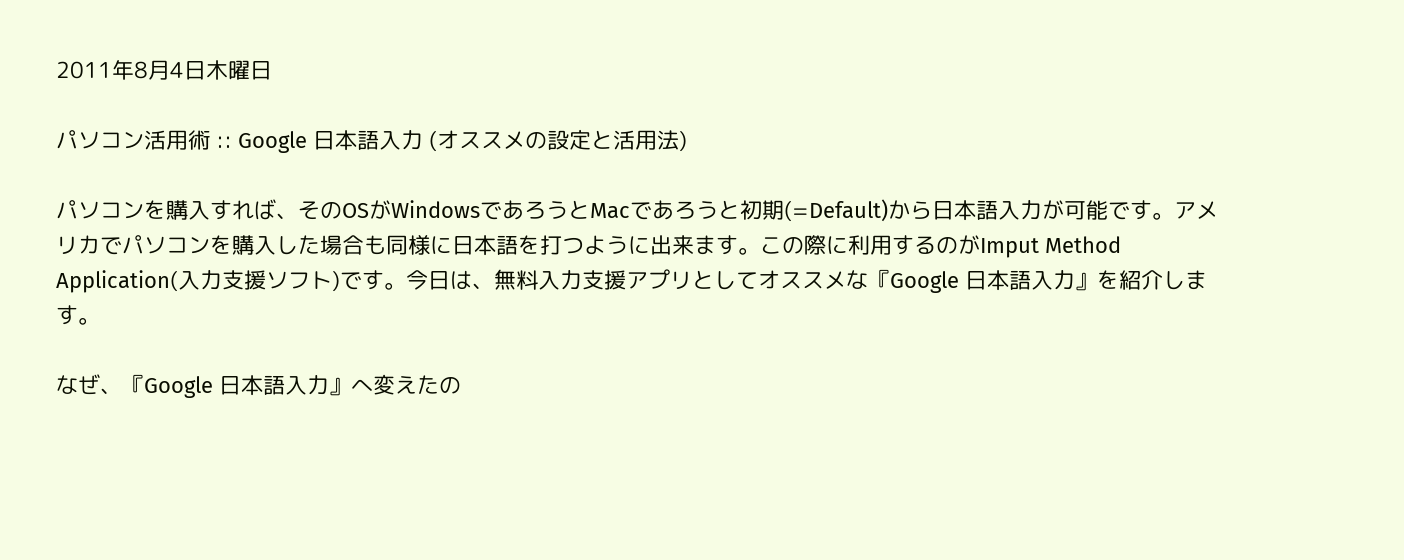2011年8月4日木曜日

パソコン活用術 :: Google 日本語入力 (オススメの設定と活用法)

パソコンを購入すれば、そのOSがWindowsであろうとMacであろうと初期(=Default)から日本語入力が可能です。アメリカでパソコンを購入した場合も同様に日本語を打つように出来ます。この際に利用するのがImput Method Application(入力支援ソフト)です。今日は、無料入力支援アプリとしてオススメな『Google 日本語入力』を紹介します。

なぜ、『Google 日本語入力』へ変えたの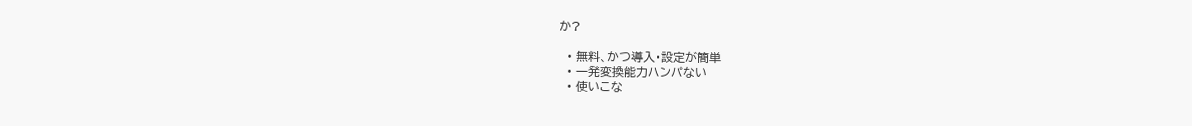か?

  • 無料、かつ導入・設定が簡単
  • 一発変換能力ハンパない
  • 使いこな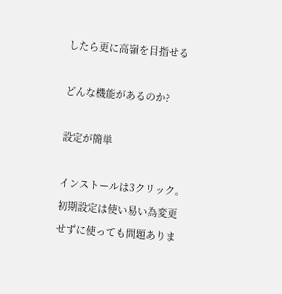したら更に高嶺を目指せる

どんな機能があるのか?

設定が簡単

インストールは3クリック。初期設定は使い易い為変更せずに使っても問題ありま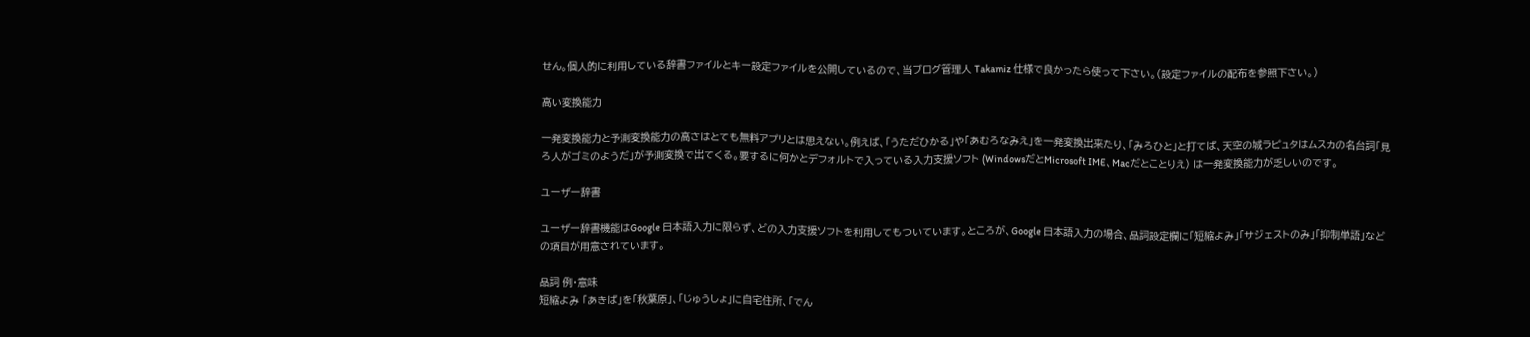せん。個人的に利用している辞書ファイルとキー設定ファイルを公開しているので、当ブログ管理人 Takamiz 仕様で良かったら使って下さい。(設定ファイルの配布を参照下さい。)

高い変換能力

一発変換能力と予測変換能力の高さはとても無料アプリとは思えない。例えば、「うただひかる」や「あむろなみえ」を一発変換出来たり、「みろひと」と打てば、天空の城ラピュタはムスカの名台詞「見ろ人がゴミのようだ」が予測変換で出てくる。要するに何かとデフォルトで入っている入力支援ソフト (WindowsだとMicrosoft IME、Macだとことりえ) は一発変換能力が乏しいのです。

ユーザー辞書

ユーザー辞書機能はGoogle 日本語入力に限らず、どの入力支援ソフトを利用してもついています。ところが、Google 日本語入力の場合、品詞設定欄に「短縮よみ」「サジェストのみ」「抑制単語」などの項目が用意されています。

品詞 例・意味
短縮よみ 「あきば」を「秋葉原」、「じゅうしょ」に自宅住所、「でん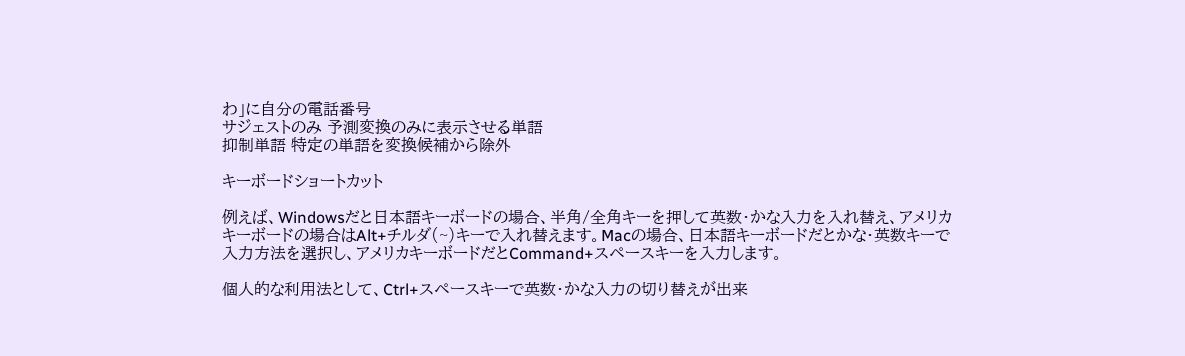わ」に自分の電話番号
サジェストのみ 予測変換のみに表示させる単語
抑制単語 特定の単語を変換候補から除外

キーボードショートカット

例えば、Windowsだと日本語キーボードの場合、半角/全角キーを押して英数・かな入力を入れ替え、アメリカキーボードの場合はAlt+チルダ(~)キーで入れ替えます。Macの場合、日本語キーボードだとかな・英数キーで入力方法を選択し、アメリカキーボードだとCommand+スペースキーを入力します。

個人的な利用法として、Ctrl+スペースキーで英数・かな入力の切り替えが出来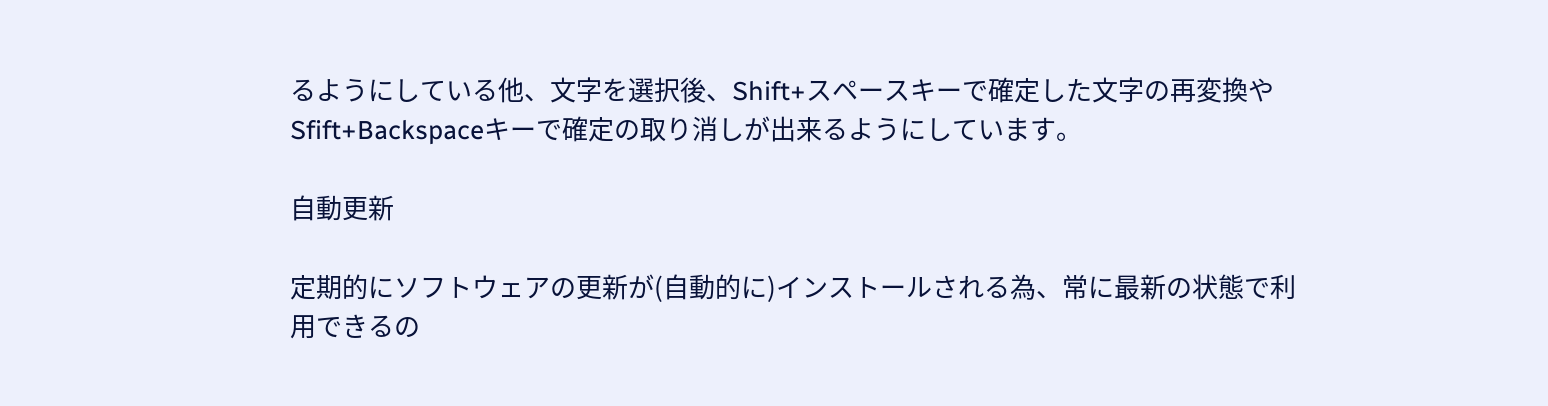るようにしている他、文字を選択後、Shift+スペースキーで確定した文字の再変換やSfift+Backspaceキーで確定の取り消しが出来るようにしています。

自動更新

定期的にソフトウェアの更新が(自動的に)インストールされる為、常に最新の状態で利用できるの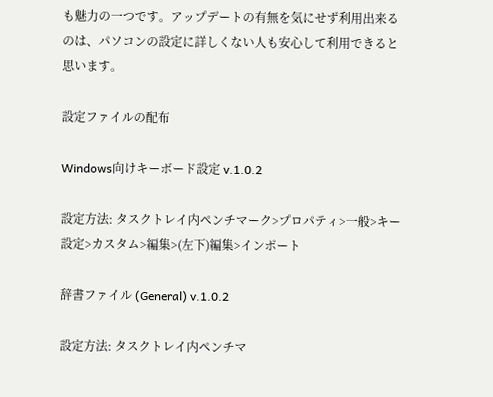も魅力の一つです。アップデートの有無を気にせず利用出来るのは、パソコンの設定に詳しくない人も安心して利用できると思います。

設定ファイルの配布

Windows向けキーボード設定 v.1.0.2

設定方法: タスクトレイ内ペンチマーク>プロパティ>一般>キー設定>カスタム>編集>(左下)編集>インポート

辞書ファイル (General) v.1.0.2

設定方法: タスクトレイ内ペンチマ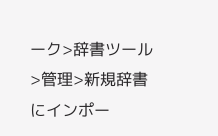ーク>辞書ツール>管理>新規辞書にインポー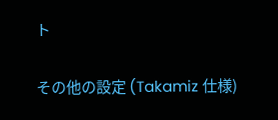ト

その他の設定 (Takamiz 仕様)